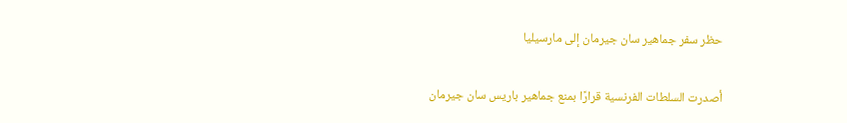حظر سفر جماهير سان جيرمان إلى مارسيليا

أصدرت السلطات الفرنسية قرارًا بمنع جماهير باريس سان جيرمان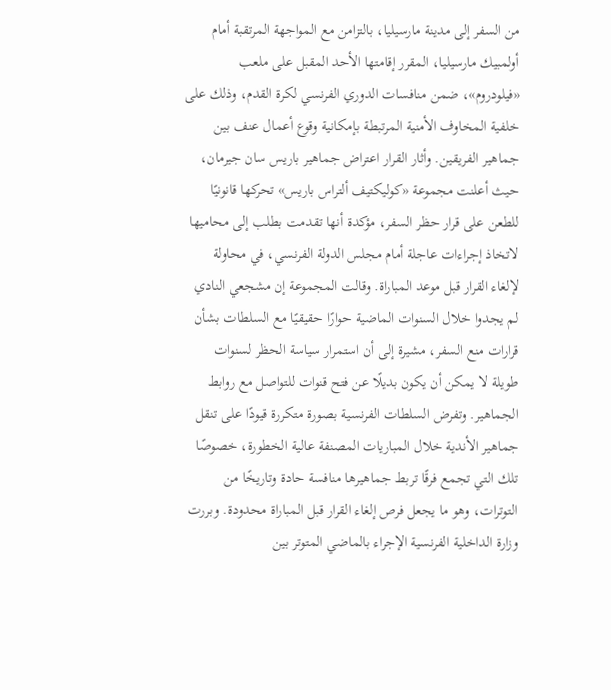من السفر إلى مدينة مارسيليا، بالتزامن مع المواجهة المرتقبة أمام أولمبيك مارسيليا، المقرر إقامتها الأحد المقبل على ملعب «فيلودروم»، ضمن منافسات الدوري الفرنسي لكرة القدم، وذلك على خلفية المخاوف الأمنية المرتبطة بإمكانية وقوع أعمال عنف بين جماهير الفريقين. وأثار القرار اعتراض جماهير باريس سان جيرمان، حيث أعلنت مجموعة «كوليكتيف ألتراس باريس» تحركها قانونيًا للطعن على قرار حظر السفر، مؤكدة أنها تقدمت بطلب إلى محاميها لاتخاذ إجراءات عاجلة أمام مجلس الدولة الفرنسي، في محاولة لإلغاء القرار قبل موعد المباراة. وقالت المجموعة إن مشجعي النادي لم يجدوا خلال السنوات الماضية حوارًا حقيقيًا مع السلطات بشأن قرارات منع السفر، مشيرة إلى أن استمرار سياسة الحظر لسنوات طويلة لا يمكن أن يكون بديلًا عن فتح قنوات للتواصل مع روابط الجماهير. وتفرض السلطات الفرنسية بصورة متكررة قيودًا على تنقل جماهير الأندية خلال المباريات المصنفة عالية الخطورة، خصوصًا تلك التي تجمع فرقًا تربط جماهيرها منافسة حادة وتاريخًا من التوترات، وهو ما يجعل فرص إلغاء القرار قبل المباراة محدودة. وبررت وزارة الداخلية الفرنسية الإجراء بالماضي المتوتر بين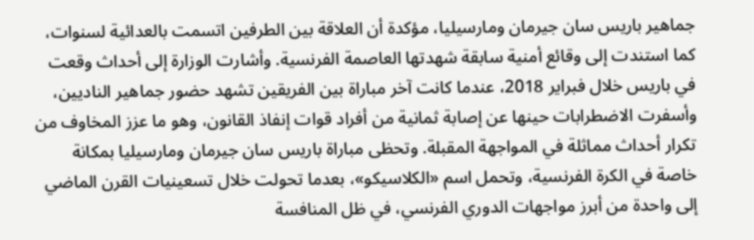جماهير باريس سان جيرمان ومارسيليا، مؤكدة أن العلاقة بين الطرفين اتسمت بالعدائية لسنوات، كما استندت إلى وقائع أمنية سابقة شهدتها العاصمة الفرنسية. وأشارت الوزارة إلى أحداث وقعت في باريس خلال فبراير 2018، عندما كانت آخر مباراة بين الفريقين تشهد حضور جماهير الناديين، وأسفرت الاضطرابات حينها عن إصابة ثمانية من أفراد قوات إنفاذ القانون، وهو ما عزز المخاوف من تكرار أحداث مماثلة في المواجهة المقبلة. وتحظى مباراة باريس سان جيرمان ومارسيليا بمكانة خاصة في الكرة الفرنسية، وتحمل اسم «الكلاسيكو»، بعدما تحولت خلال تسعينيات القرن الماضي إلى واحدة من أبرز مواجهات الدوري الفرنسي، في ظل المنافسة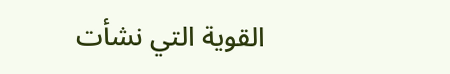القوية التي نشأت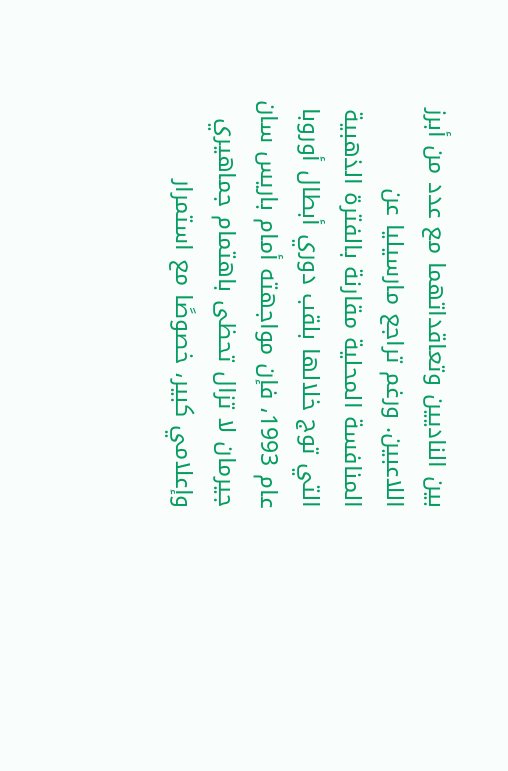بين الناديين وتعاقداتهما مع عدد من أبرز اللاعبين. ورغم تراجع مارسيليا عن المنافسة المحلية مقارنة بالفترة الذهبية التي توج خلالها بلقب دوري أبطال أوروبا عام 1993، فإن مواجهته أمام باريس سان جيرمان لا تزال تحظى باهتمام جماهيري وإعلامي كبير، خصوصًا مع استمرار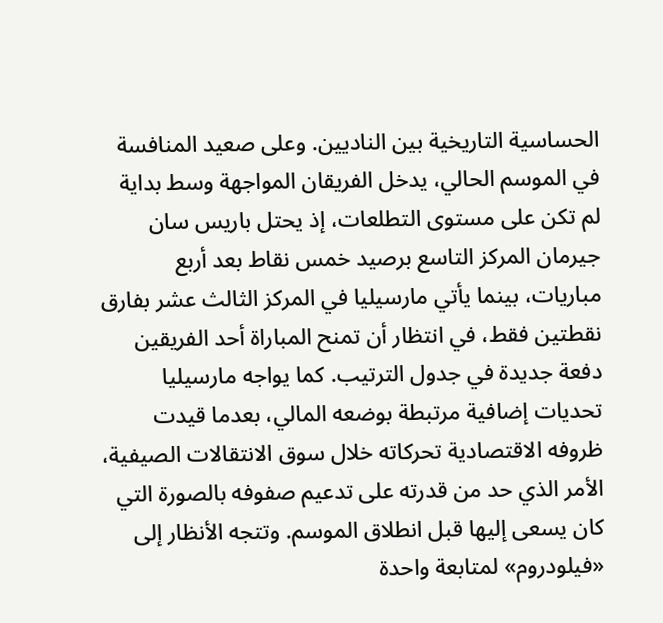الحساسية التاريخية بين الناديين. وعلى صعيد المنافسة في الموسم الحالي، يدخل الفريقان المواجهة وسط بداية لم تكن على مستوى التطلعات، إذ يحتل باريس سان جيرمان المركز التاسع برصيد خمس نقاط بعد أربع مباريات، بينما يأتي مارسيليا في المركز الثالث عشر بفارق نقطتين فقط، في انتظار أن تمنح المباراة أحد الفريقين دفعة جديدة في جدول الترتيب. كما يواجه مارسيليا تحديات إضافية مرتبطة بوضعه المالي، بعدما قيدت ظروفه الاقتصادية تحركاته خلال سوق الانتقالات الصيفية، الأمر الذي حد من قدرته على تدعيم صفوفه بالصورة التي كان يسعى إليها قبل انطلاق الموسم. وتتجه الأنظار إلى «فيلودروم» لمتابعة واحدة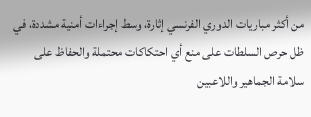من أكثر مباريات الدوري الفرنسي إثارة، وسط إجراءات أمنية مشددة، في ظل حرص السلطات على منع أي احتكاكات محتملة والحفاظ على سلامة الجماهير واللاعبين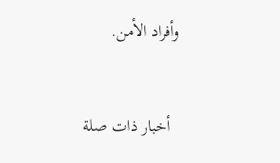وأفراد الأمن.


  أخبار ذات صلة